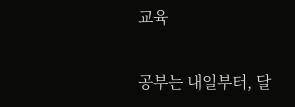교육

공부는 내일부터, 달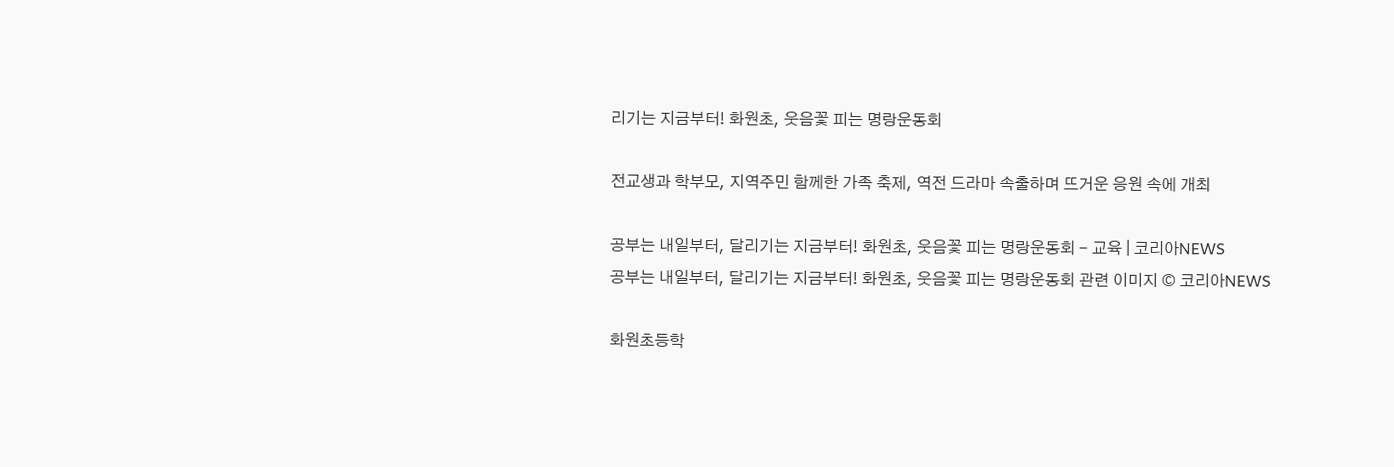리기는 지금부터! 화원초, 웃음꽃 피는 명랑운동회

전교생과 학부모, 지역주민 함께한 가족 축제, 역전 드라마 속출하며 뜨거운 응원 속에 개최

공부는 내일부터, 달리기는 지금부터! 화원초, 웃음꽃 피는 명랑운동회 - 교육 | 코리아NEWS
공부는 내일부터, 달리기는 지금부터! 화원초, 웃음꽃 피는 명랑운동회 관련 이미지 © 코리아NEWS

화원초등학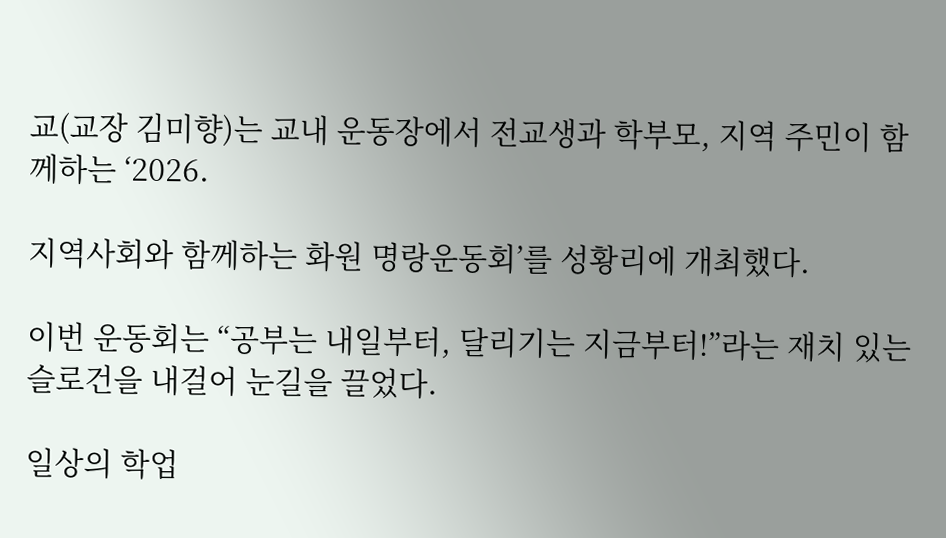교(교장 김미향)는 교내 운동장에서 전교생과 학부모, 지역 주민이 함께하는 ‘2026.

지역사회와 함께하는 화원 명랑운동회’를 성황리에 개최했다.

이번 운동회는 “공부는 내일부터, 달리기는 지금부터!”라는 재치 있는 슬로건을 내걸어 눈길을 끌었다.

일상의 학업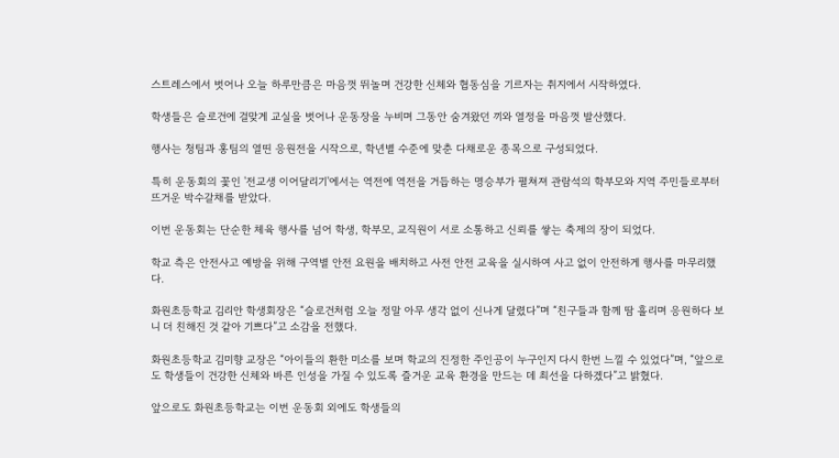스트레스에서 벗어나 오늘 하루만큼은 마음껏 뛰놀며 건강한 신체와 협동심을 기르자는 취지에서 시작하였다.

학생들은 슬로건에 걸맞게 교실을 벗어나 운동장을 누비며 그동안 숨겨왔던 끼와 열정을 마음껏 발산했다.

행사는 청팀과 홍팀의 열띤 응원전을 시작으로, 학년별 수준에 맞춘 다채로운 종목으로 구성되었다.

특히 운동회의 꽃인 '전교생 이어달리기'에서는 역전에 역전을 거듭하는 명승부가 펼쳐져 관람석의 학부모와 지역 주민들로부터 뜨거운 박수갈채를 받았다.

이번 운동회는 단순한 체육 행사를 넘어 학생, 학부모, 교직원이 서로 소통하고 신뢰를 쌓는 축제의 장이 되었다.

학교 측은 안전사고 예방을 위해 구역별 안전 요원을 배치하고 사전 안전 교육을 실시하여 사고 없이 안전하게 행사를 마무리했다.

화원초등학교 김리안 학생회장은 “슬로건처럼 오늘 정말 아무 생각 없이 신나게 달렸다”며 “친구들과 함께 땀 흘리며 응원하다 보니 더 친해진 것 같아 기쁘다”고 소감을 전했다.

화원초등학교 김미향 교장은 “아이들의 환한 미소를 보며 학교의 진정한 주인공이 누구인지 다시 한번 느낄 수 있었다”며, “앞으로도 학생들이 건강한 신체와 바른 인성을 가질 수 있도록 즐거운 교육 환경을 만드는 데 최선을 다하겠다”고 밝혔다.

앞으로도 화원초등학교는 이번 운동회 외에도 학생들의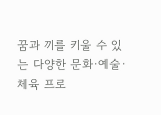꿈과 끼를 키울 수 있는 다양한 문화·예술·체육 프로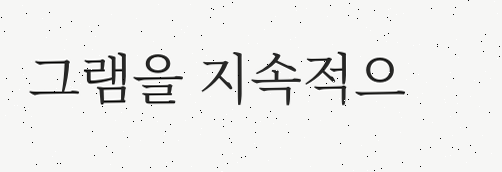그램을 지속적으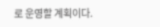로 운영할 계획이다.